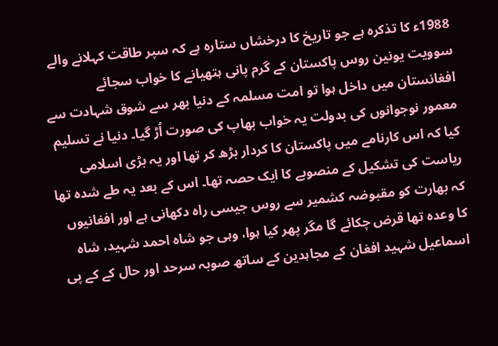1988ء کا تذکرہ ہے جو تاریخ کا درخشاں ستارہ ہے کہ سپر طاقت کہلانے والے سوویت یونین روس پاکستان کے گرم پانی ہتھیانے کا خواب سجائے افغانستان میں داخل ہوا تو امت مسلمہ کے دنیا بھر سے شوق شہادت سے معمور نوجوانوں کی بدولت یہ خواب بھاپ کی صورت اُڑ گیا۔ دنیا نے تسلیم کیا کہ اس کارنامے میں پاکستان کا کردار بڑھ کر تھا اور یہ بڑی اسلامی ریاست کی تشکیل کے منصوبے کا ایک حصہ تھا۔ اس کے بعد یہ طے شدہ تھا کہ بھارت کو مقبوضہ کشمیر سے روس جیسی راہ دکھانی ہے اور افغانیوں کا وعدہ تھا قرض چکائے گا مگر پھر کیا ہوا، وہی جو شاہ احمد شہید، شاہ اسماعیل شہید افغان کے مجاہدین کے ساتھ صوبہ سرحد اور حال کے کے پی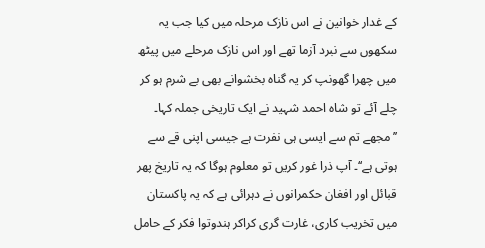کے غدار خوانین نے اس نازک مرحلہ میں کیا جب یہ سکھوں سے نبرد آزما تھے اور اس نازک مرحلے میں پیٹھ میں چھرا گھونپ کر یہ گناہ بخشوانے بھی بے شرم ہو کر چلے آئے تو شاہ احمد شہید نے ایک تاریخی جملہ کہا۔ ’’مجھے تم سے ایسی ہی نفرت ہے جیسی اپنی قے سے ہوتی ہے‘‘۔ آپ ذرا غور کریں تو معلوم ہوگا کہ یہ تاریخ پھر قبائل اور افغان حکمرانوں نے دہرائی ہے کہ یہ پاکستان میں تخریب کاری، غارت گری کراکر ہندوتوا فکر کے حامل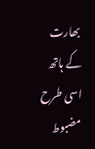بھارت کے ہاتھ اسی طرح مضبوط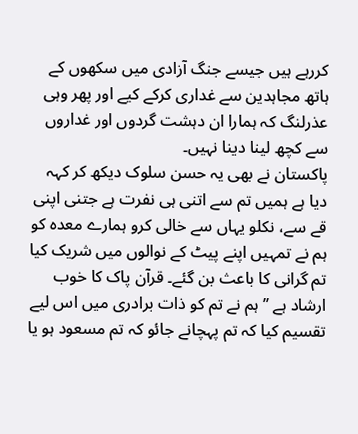کررہے ہیں جیسے جنگ آزادی میں سکھوں کے ہاتھ مجاہدین سے غداری کرکے کیے اور پھر وہی عذرلنگ کہ ہمارا ان دہشت گردوں اور غداروں سے کچھ لینا دینا نہیں۔
پاکستان نے بھی یہ حسن سلوک دیکھ کر کہہ دیا ہے ہمیں تم سے اتنی ہی نفرت ہے جتنی اپنی قے سے، نکلو یہاں سے خالی کرو ہمارے معدہ کو ہم نے تمہیں اپنے پیٹ کے نوالوں میں شریک کیا تم گرانی کا باعث بن گئے۔ قرآن پاک کا خوب ارشاد ہے ’’ہم نے تم کو ذات برادری میں اس لیے تقسیم کیا کہ تم پہچانے جائو کہ تم مسعود ہو یا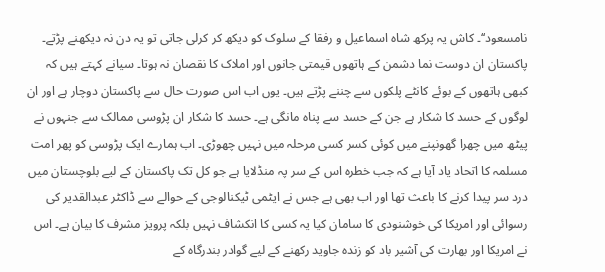نامسعود‘‘۔ کاش یہ پرکھ شاہ اسماعیل و رفقا کے سلوک کو دیکھ کر کرلی جاتی تو یہ دن نہ دیکھنے پڑتے۔ پاکستان ان دوست نما دشمن کے ہاتھوں قیمتی جانوں اور املاک کا نقصان نہ ہوتا۔ سیانے کہتے ہیں کہ کبھی ہاتھوں کے بوئے کانٹے پلکوں سے چننے پڑتے ہیں۔ یوں اب اس صورت حال سے پاکستان دوچار ہے اور ان لوگوں کے حسد کا شکار ہے جن کے حسد سے پناہ مانگی ہے۔ حسد کا شکار ان پڑوسی ممالک سے جنہوں نے پیٹھ میں چھرا گھونپنے میں کوئی کسر کسی مرحلہ میں نہیں چھوڑی۔ اب ہمارے ایک پڑوسی کو پھر امت مسلمہ کا اتحاد یاد آیا ہے کہ جب خطرہ اس کے سر پہ منڈلایا ہے جو کل تک پاکستان کے لیے بلوچستان میں درد سر پیدا کرنے کا باعث تھا اور اب بھی ہے جس نے ایٹمی ٹیکنالوجی کے حوالے سے ڈاکٹر عبدالقدیر کی رسوائی اور امریکا کی خوشنودی کا سامان کیا یہ کسی کا انکشاف نہیں بلکہ پرویز مشرف کا بیان ہے۔ اس نے امریکا اور بھارت کی آشیر باد کو زندہ جاوید رکھنے کے لیے گوادر بندرگاہ کے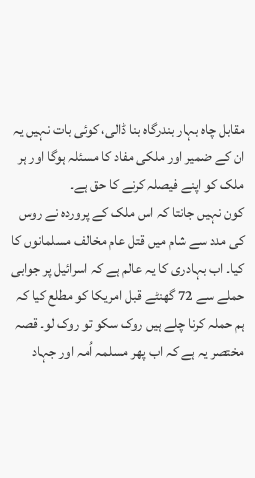مقابل چاہ بہار بندرگاہ بنا ڈالی، کوئی بات نہیں یہ ان کے ضمیر اور ملکی مفاد کا مسئلہ ہوگا اور ہر ملک کو اپنے فیصلہ کرنے کا حق ہے۔
کون نہیں جانتا کہ اس ملک کے پروردہ نے روس کی مدد سے شام میں قتل عام مخالف مسلمانوں کا کیا۔ اب بہادری کا یہ عالم ہے کہ اسرائیل پر جوابی حملے سے 72 گھنٹے قبل امریکا کو مطلع کیا کہ ہم حملہ کرنا چلے ہیں روک سکو تو روک لو۔ قصہ مختصر یہ ہے کہ اب پھر مسلمہ اُمہ اور جہاد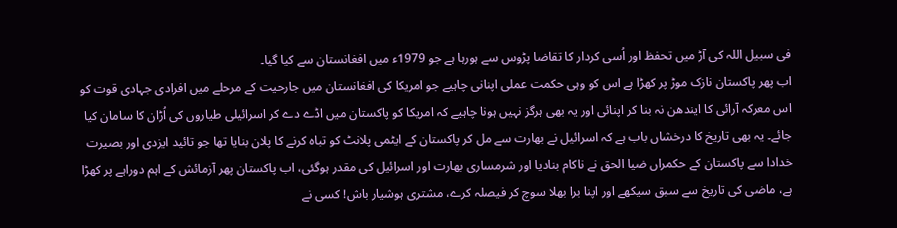فی سبیل اللہ کی آڑ میں تحفظ اور اُسی کردار کا تقاضا پڑوس سے ہورہا ہے جو 1979ء میں افغانستان سے کیا گیا۔
اب پھر پاکستان نازک موڑ پر کھڑا ہے اس کو وہی حکمت عملی اپنانی چاہیے جو امریکا کی افغانستان میں جارحیت کے مرحلے میں افرادی جہادی قوت کو اس معرکہ آرائی کا ایندھن نہ بنا کر اپنائی اور یہ بھی ہرگز نہیں ہونا چاہیے کہ امریکا کو پاکستان میں اڈے دے کر اسرائیلی طیاروں کی اُڑان کا سامان کیا جائے۔ یہ بھی تاریخ کا درخشاں باب ہے کہ اسرائیل نے بھارت سے مل کر پاکستان کے ایٹمی پلانٹ کو تباہ کرنے کا پلان بنایا تھا جو تائید ایزدی اور بصیرت خدادا سے پاکستان کے حکمراں ضیا الحق نے ناکام بنادیا اور شرمساری بھارت اور اسرائیل کی مقدر ہوگئی، اب پاکستان پھر آزمائش کے اہم دوراہے پر کھڑا ہے، ماضی کی تاریخ سے سبق سیکھے اور اپنا برا بھلا سوچ کر فیصلہ کرے، مشتری ہوشیار باش! کسی نے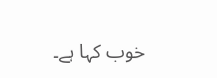خوب کہا ہے۔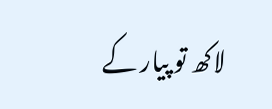لاکھ تو پیار کے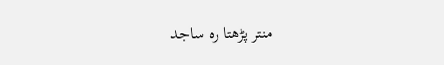منتر پڑھتا رہ ساجد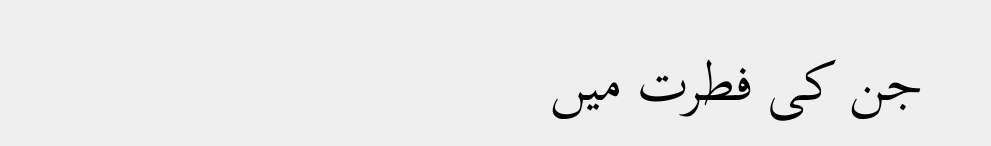جن کی فطرت میں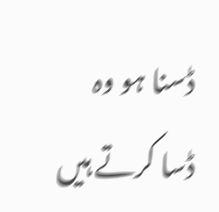ڈسنا ہو وہ ڈسا کرتے ہیں